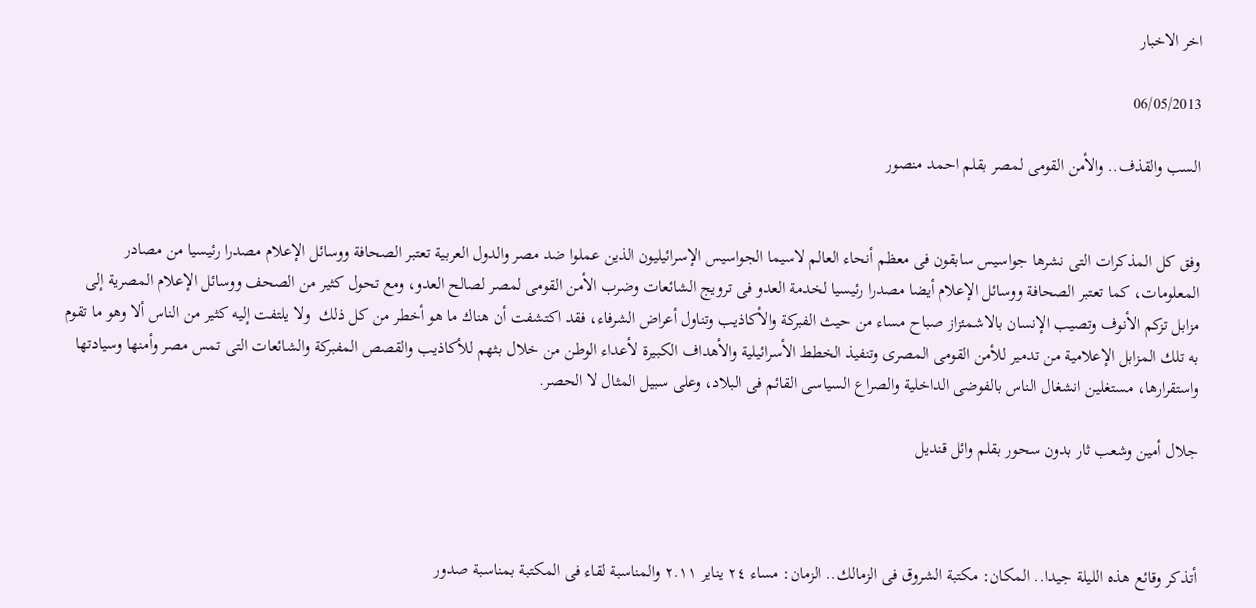اخر الاخبار

06/05/2013

السب والقذف.. والأمن القومى لمصر بقلم احمد منصور


وفق كل المذكرات التى نشرها جواسيس سابقون فى معظم أنحاء العالم لاسيما الجواسيس الإسرائيليون الذين عملوا ضد مصر والدول العربية تعتبر الصحافة ووسائل الإعلام مصدرا رئيسيا من مصادر المعلومات، كما تعتبر الصحافة ووسائل الإعلام أيضا مصدرا رئيسيا لخدمة العدو فى ترويج الشائعات وضرب الأمن القومى لمصر لصالح العدو، ومع تحول كثير من الصحف ووسائل الإعلام المصرية إلى مزابل تزكم الأنوف وتصيب الإنسان بالاشمئزاز صباح مساء من حيث الفبركة والأكاذيب وتناول أعراض الشرفاء، فقد اكتشفت أن هناك ما هو أخطر من كل ذلك  ولا يلتفت إليه كثير من الناس ألا وهو ما تقوم به تلك المزابل الإعلامية من تدمير للأمن القومى المصرى وتنفيذ الخطط الأسرائيلية والأهداف الكبيرة لأعداء الوطن من خلال بثهم للأكاذيب والقصص المفبركة والشائعات التى تمس مصر وأمنها وسيادتها واستقرارها، مستغلين انشغال الناس بالفوضى الداخلية والصراع السياسى القائم فى البلاد، وعلى سبيل المثال لا الحصر.

جلال أمين وشعب ثار بدون سحور بقلم وائل قنديل



أتذكر وقائع هذه الليلة جيدا.. المكان: مكتبة الشروق فى الزمالك.. الزمان: مساء ٢٤ يناير ٢.١١ والمناسبة لقاء فى المكتبة بمناسبة صدور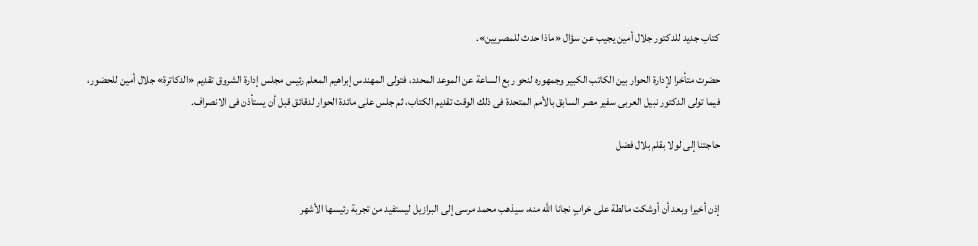كتاب جديد للدكتور جلال أمين يجيب عن سؤال «ماذا حدث للمصريين».

حضرت متأخرا لإدارة الحوار بين الكاتب الكبير وجمهوره لنحو ربع الساعة عن الموعد المحدد، فتولى المهندس إبراهيم المعلم رئيس مجلس إدارة الشروق تقديم «الدكاترة» جلال أمين للحضور، فيما تولى الدكتور نبيل العربى سفير مصر السابق بالأمم المتحدة فى ذلك الوقت تقديم الكتاب، ثم جلس على مائدة الحوار لدقائق قبل أن يستأذن فى الانصراف.

حاجتنا إلى لولا بقلم بلال فضل


إذن أخيرا وبعد أن أوشكت مالطة على خرابٍ نجانا الله منه، سيذهب محمد مرسى إلى البرازيل ليستفيد من تجربة رئيسها الأشهر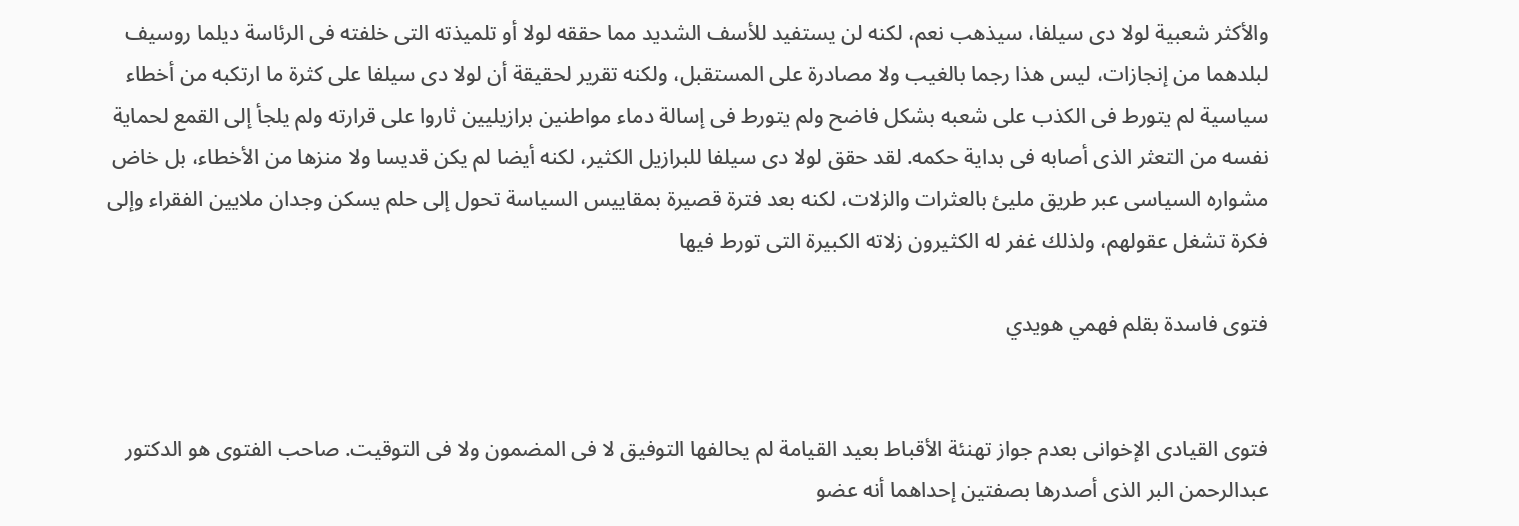والأكثر شعبية لولا دى سيلفا، سيذهب نعم، لكنه لن يستفيد للأسف الشديد مما حققه لولا أو تلميذته التى خلفته فى الرئاسة ديلما روسيف لبلدهما من إنجازات، ليس هذا رجما بالغيب ولا مصادرة على المستقبل، ولكنه تقرير لحقيقة أن لولا دى سيلفا على كثرة ما ارتكبه من أخطاء سياسية لم يتورط فى الكذب على شعبه بشكل فاضح ولم يتورط فى إسالة دماء مواطنين برازيليين ثاروا على قرارته ولم يلجأ إلى القمع لحماية نفسه من التعثر الذى أصابه فى بداية حكمه. لقد حقق لولا دى سيلفا للبرازيل الكثير، لكنه أيضا لم يكن قديسا ولا منزها من الأخطاء، بل خاض مشواره السياسى عبر طريق مليئ بالعثرات والزلات، لكنه بعد فترة قصيرة بمقاييس السياسة تحول إلى حلم يسكن وجدان ملايين الفقراء وإلى فكرة تشغل عقولهم، ولذلك غفر له الكثيرون زلاته الكبيرة التى تورط فيها

فتوى فاسدة بقلم فهمي هويدي


فتوى القيادى الإخوانى بعدم جواز تهنئة الأقباط بعيد القيامة لم يحالفها التوفيق لا فى المضمون ولا فى التوقيت. صاحب الفتوى هو الدكتور عبدالرحمن البر الذى أصدرها بصفتين إحداهما أنه عضو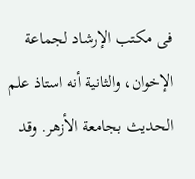فى مكتب الإرشاد لجماعة الإخوان، والثانية أنه استاذ علم الحديث بجامعة الأزهر. وقد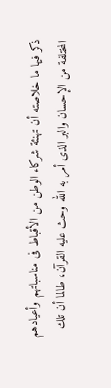ذكر فيها ما خلاصته أن تهنئة شركاء الوطن من الأقباط فى مناسباتهم وأعيادهم المختلفة من الإحسان والبر الذى أمر به الله وحث عليه القرآن، طالما أن تلك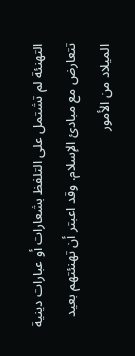التهنئة لم تشتمل على التلفظ بشعارات أو عبارات دينية تتعارض مع مبادئ الإسلام. وقد اعبتر أن تهنئتهم بعيد الميلاد من الأمور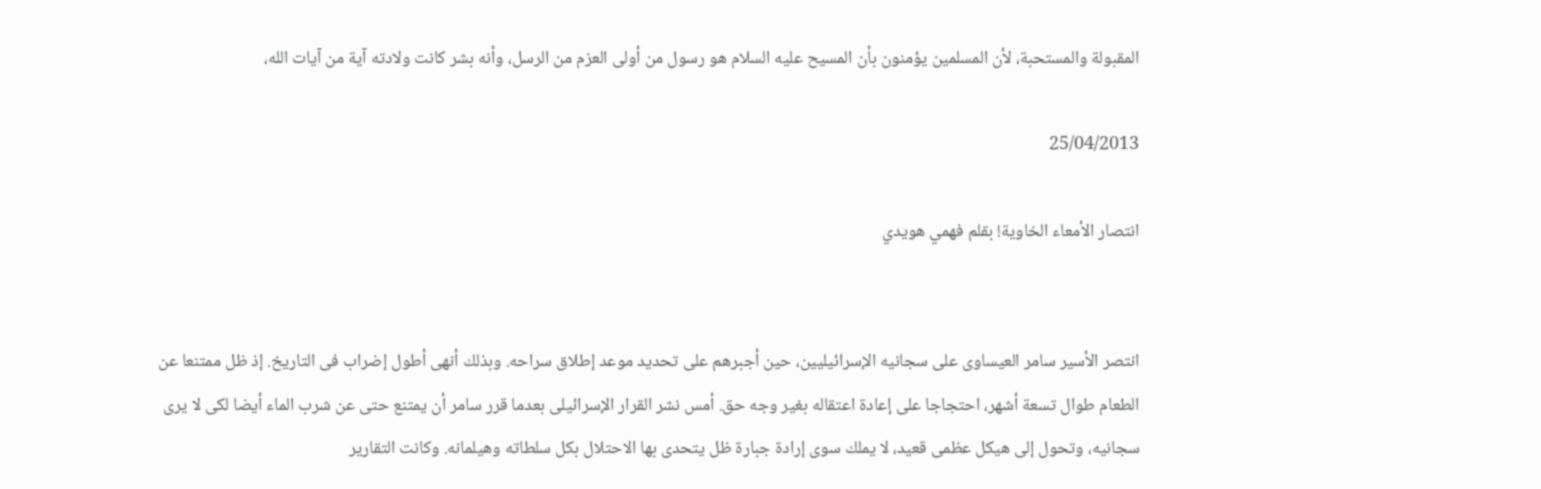المقبولة والمستحبة، لأن المسلمين يؤمنون بأن المسيح عليه السلام هو رسول من أولى العزم من الرسل، وأنه بشر كانت ولادته آية من آيات الله،

25/04/2013

انتصار الأمعاء الخاوية! بقلم فهمي هويدي


انتصر الأسير سامر العيساوى على سجانيه الإسرائيليين، حين أجبرهم على تحديد موعد إطلاق سراحه. وبذلك أنهى أطول إضراب فى التاريخ. إذ ظل ممتنعا عن الطعام طوال تسعة أشهر، احتجاجا على إعادة اعتقاله بغير وجه حق. أمس نشر القرار الإسرائيلى بعدما قرر سامر أن يمتنع حتى عن شرب الماء أيضا لكى لا يرى سجانيه، وتحول إلى هيكل عظمى قعيد، لا يملك سوى إرادة جبارة ظل يتحدى بها الاحتلال بكل سلطاته وهيلمانه. وكانت التقارير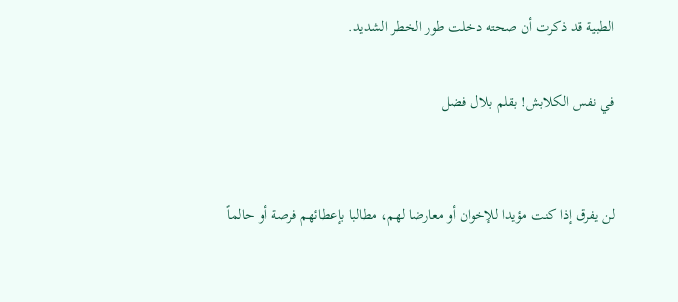الطبية قد ذكرت أن صحته دخلت طور الخطر الشديد.

في نفس الكلابش! بقلم بلال فضل


لن يفرق إذا كنت مؤيدا للإخوان أو معارضا لهم، مطالبا بإعطائهم فرصة أو حالماً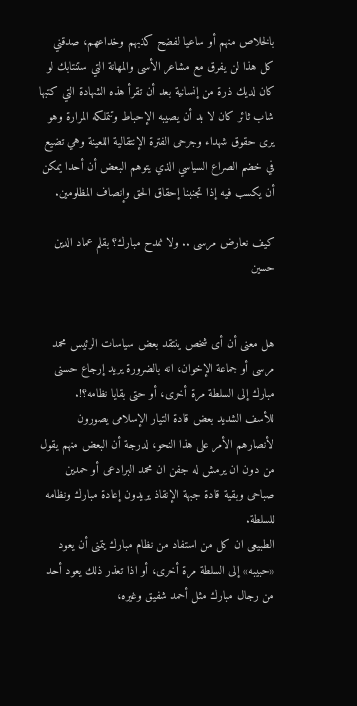بالخلاص منهم أو ساعيا لفضح كذبهم وخداعهم، صدقني كل هذا لن يفرق مع مشاعر الأسى والمهانة التي ستنتابك لو كان لديك ذرة من إنسانية بعد أن تقرأ هذه الشهادة التي كتبها شاب ثائر كان لا بد أن يصيبه الإحباط وتتملكه المرارة وهو يرى حقوق شهداء وجرحى الفترة الإنتقالية اللعينة وهي تضيع في خضم الصراع السياسي الذي يتوهم البعض أن أحدا يمكن أن يكسب فيه إذا تجنبنا إحقاق الحق وإنصاف المظلومين.

كيف نعارض مرسى .. ولا نمدح مبارك؟ بقلم عماد الدين حسين


هل معنى أن أى شخص ينتقد بعض سياسات الرئيس محمد مرسى أو جماعة الإخوان، انه بالضرورة يريد إرجاع حسنى مبارك إلى السلطة مرة أخرى، أو حتى بقايا نظامه؟!.
للأسف الشديد بعض قادة التيار الإسلامى يصورون لأنصارهم الأمر على هذا النحو، لدرجة أن البعض منهم يقول من دون ان يرمش له جفن ان محمد البرادعى أو حمدين صباحى وبقية قادة جبهة الإنقاذ يريدون إعادة مبارك ونظامه للسلطة.
الطبيعى ان كل من استفاد من نظام مبارك يتمنى أن يعود «حبيبه» إلى السلطة مرة أخرى، أو اذا تعذر ذلك يعود أحد من رجال مبارك مثل أحمد شفيق وغيره،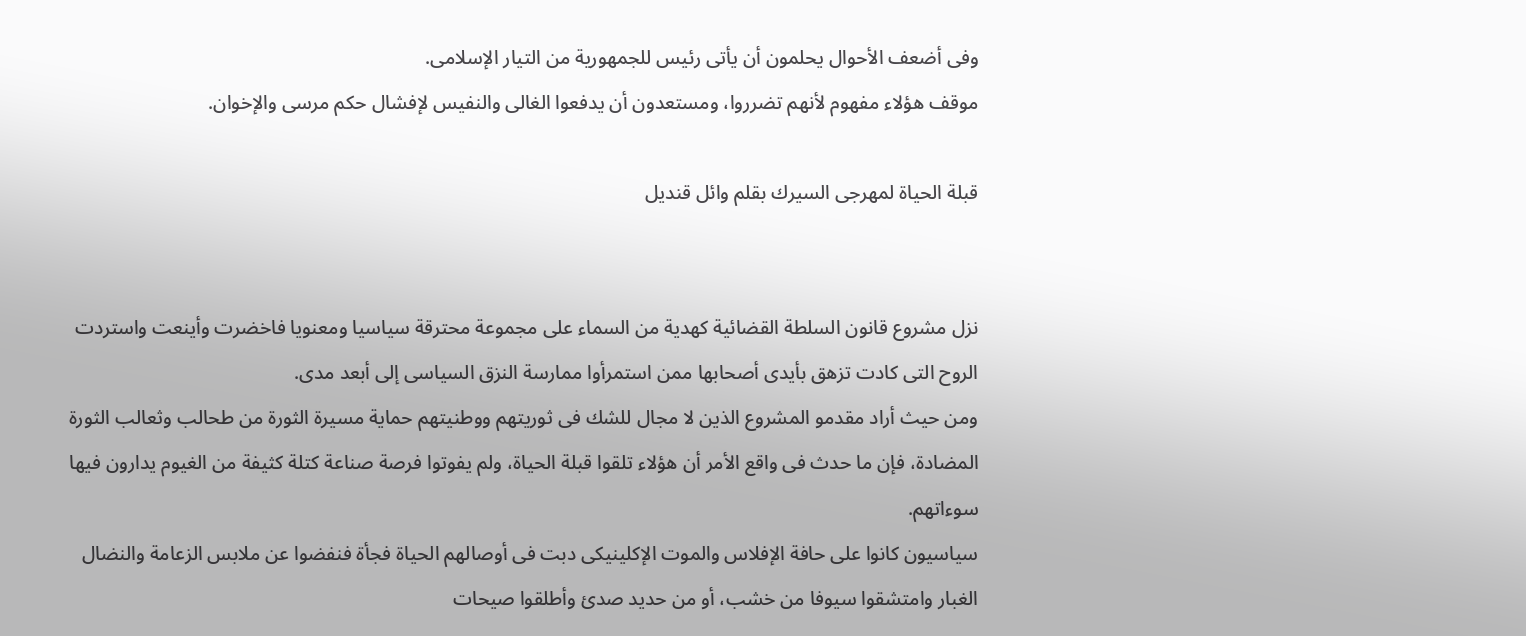وفى أضعف الأحوال يحلمون أن يأتى رئيس للجمهورية من التيار الإسلامى.
موقف هؤلاء مفهوم لأنهم تضرروا، ومستعدون أن يدفعوا الغالى والنفيس لإفشال حكم مرسى والإخوان.

قبلة الحياة لمهرجى السيرك بقلم وائل قنديل


نزل مشروع قانون السلطة القضائية كهدية من السماء على مجموعة محترقة سياسيا ومعنويا فاخضرت وأينعت واستردت الروح التى كادت تزهق بأيدى أصحابها ممن استمرأوا ممارسة النزق السياسى إلى أبعد مدى.
ومن حيث أراد مقدمو المشروع الذين لا مجال للشك فى ثوريتهم ووطنيتهم حماية مسيرة الثورة من طحالب وثعالب الثورة المضادة، فإن ما حدث فى واقع الأمر أن هؤلاء تلقوا قبلة الحياة، ولم يفوتوا فرصة صناعة كتلة كثيفة من الغيوم يدارون فيها سوءاتهم.
سياسيون كانوا على حافة الإفلاس والموت الإكلينيكى دبت فى أوصالهم الحياة فجأة فنفضوا عن ملابس الزعامة والنضال الغبار وامتشقوا سيوفا من خشب، أو من حديد صدئ وأطلقوا صيحات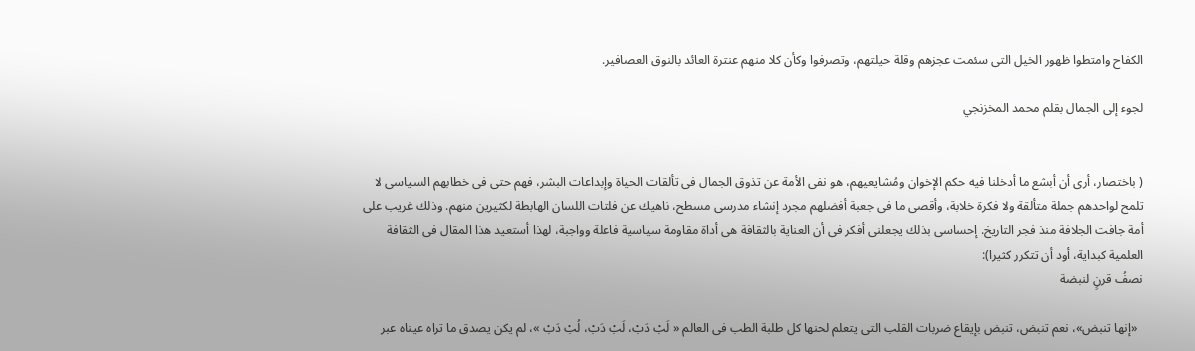الكفاح وامتطوا ظهور الخيل التى سئمت عجزهم وقلة حيلتهم، وتصرفوا وكأن كلا منهم عنترة العائد بالنوق العصافير.

لجوء إلى الجمال بقلم محمد المخزنجي


( باختصار، أرى أن أبشع ما أدخلنا فيه حكم الإخوان ومُشايعيهم، هو نفى الأمة عن تذوق الجمال فى تألقات الحياة وإبداعات البشر، فهم حتى فى خطابهم السياسى لا تلمح لواحدهم جملة متألقة ولا فكرة خلابة، وأقصى ما فى جعبة أفضلهم مجرد إنشاء مدرسى مسطح، ناهيك عن فلتات اللسان الهابطة لكثيرين منهم. وذلك غريب على أمة جافت الجلافة منذ فجر التاريخ. إحساسى بذلك يجعلنى أفكر فى أن العناية بالثقافة هى أداة مقاومة سياسية فاعلة وواجبة، لهذا أستعيد هذا المقال فى الثقافة العلمية كبداية، أود أن تتكرر كثيرا):
نصفُ قرنٍ لنبضة

  «إنها تنبض»، نعم تنبض، تنبض بإيقاع ضربات القلب التى يتعلم لحنها كل طلبة الطب فى العالم « لَبْ دَبْ، لَبْ دَبْ، لُبْ دَبْ »، لم يكن يصدق ما تراه عيناه عبر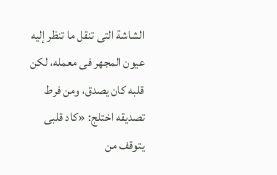الشاشة التى تنقل ما تنظر إليه عيون المجهر فى معمله، لكن قلبه كان يصدق، ومن فرط تصديقه اختلج: «كاد قلبى يتوقف من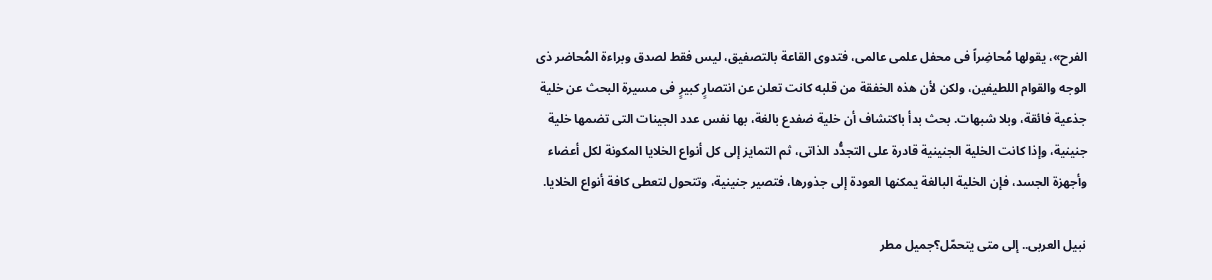الفرح»، يقولها مُحاضِراً فى محفل علمى عالمى، فتدوى القاعة بالتصفيق، ليس فقط لصدق وبراءة المُحاضر ذى الوجه والقوام اللطيفين، ولكن لأن هذه الخفقة من قلبه كانت تعلن عن انتصارٍ كبيرٍ فى مسيرة البحث عن خلية جذعية فائقة، وبلا شبهات. بحث بدأ باكتشاف أن خلية ضفدع بالغة، بها نفس عدد الجينات التى تضمها خلية جنينية، وإذا كانت الخلية الجنينية قادرة على التجدُّد الذاتى، ثم التمايز إلى كل أنواع الخلايا المكونة لكل أعضاء وأجهزة الجسد، فإن الخلية البالغة يمكنها العودة إلى جذورها، فتصير جنينية، وتتحول لتعطى كافة أنواع الخلايا.

نبيل العربى.. إلى متى يتحمّل؟جميل مطر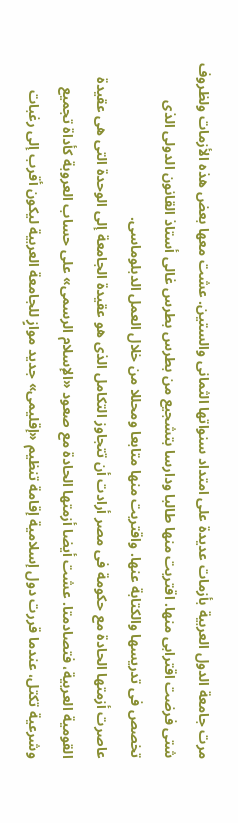مرت جامعة الدول العربية بأزمات عديدة على امتداد سنواتها الثمانى والستين. عشت معها بعض هذه الأزمات ولظروف شتى فرضت اقترابى منها. اقتربت منها طالبا ودارسا بتشجيع من بطرس بطرس غالى أستاذ القانون الدولى الذى تخصص فى تدريسها والكتابة عنها. واقتربت منها متابعا ومحللا من خلال العمل الدبلوماسى.
عاصرت أزمتها الحادة مع حكومة فى مصر أرادت أن تتجاوز التكامل الذى هو عقيدة الجامعة إلى الوحدة التى هى عقيدة القومية العربية، فتصادمتا. عشت أيضا أزمتها الحادة مع صعود «الإسلام الرسمى» على حساب العروبة كأداة تجميع وشرعية تكتل، عندما قررت دول إسلامية إقامة تنظيم «إقليمى» جديد موازٍ للجامعة العربية ليكون أقرب إلى رغبات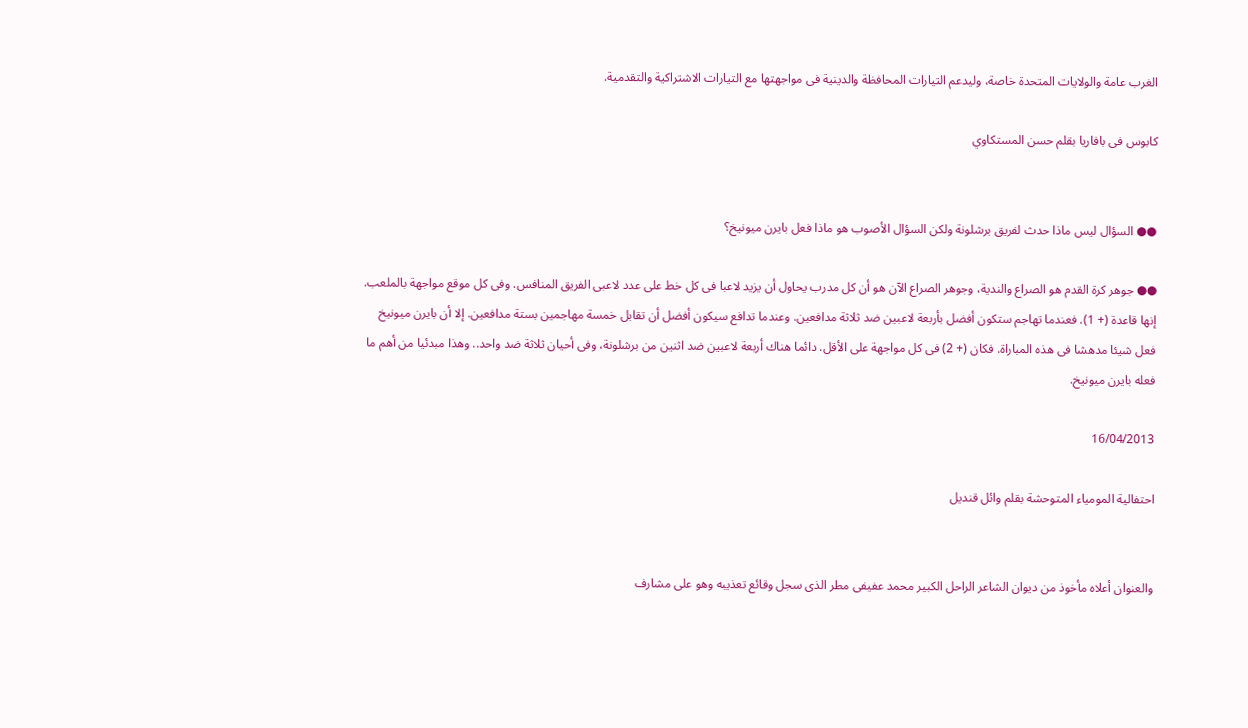الغرب عامة والولايات المتحدة خاصة، وليدعم التيارات المحافظة والدينية فى مواجهتها مع التيارات الاشتراكية والتقدمية.

كابوس فى بافاريا بقلم حسن المستكاوي


●● السؤال ليس ماذا حدث لفريق برشلونة ولكن السؤال الأصوب هو ماذا فعل بايرن ميونيخ؟

●● جوهر كرة القدم هو الصراع والندية، وجوهر الصراع الآن هو أن كل مدرب يحاول أن يزيد لاعبا فى كل خط على عدد لاعبى الفريق المنافس. وفى كل موقع مواجهة بالملعب. إنها قاعدة (+ 1). فعندما تهاجم ستكون أفضل بأربعة لاعبين ضد ثلاثة مدافعين. وعندما تدافع سيكون أفضل أن تقابل خمسة مهاجمين بستة مدافعين. إلا أن بايرن ميونيخ فعل شيئا مدهشا فى هذه المباراة. فكان (+ 2) فى كل مواجهة على الأقل. دائما هناك أربعة لاعبين ضد اثنين من برشلونة، وفى أحيان ثلاثة ضد واحد.. وهذا مبدئيا من أهم ما فعله بايرن ميونيخ.

16/04/2013

احتفالية المومياء المتوحشة بقلم وائل قنديل


والعنوان أعلاه مأخوذ من ديوان الشاعر الراحل الكبير محمد عفيفى مطر الذى سجل وقائع تعذيبه وهو على مشارف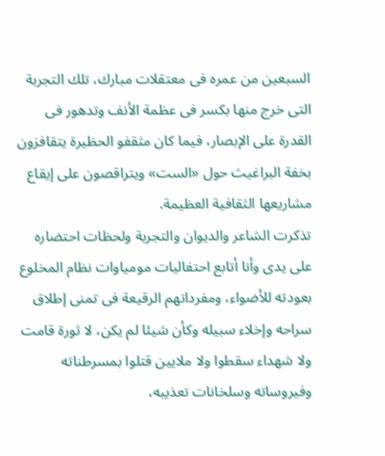السبعين من عمره فى معتقلات مبارك، تلك التجربة التى خرج منها بكسر فى عظمة الأنف وتدهور فى القدرة على الإبصار، فيما كان مثقفو الحظيرة يتقافزون بخفة البراغيث حول «الست» ويتراقصون على إيقاع مشاريعها الثقافية العظيمة.
تذكرت الشاعر والديوان والتجربة ولحظات احتضاره على يدى وأنا أتابع احتفاليات مومياوات نظام المخلوع بعودته للأضواء، ومفرداتهم الرقيعة فى تمنى إطلاق سراحه وإخلاء سبيله وكأن شيئا لم يكن، لا ثورة قامت ولا شهداء سقطوا ولا ملايين قتلوا بمسرطناته وفيروساته وسلخانات تعذيبه،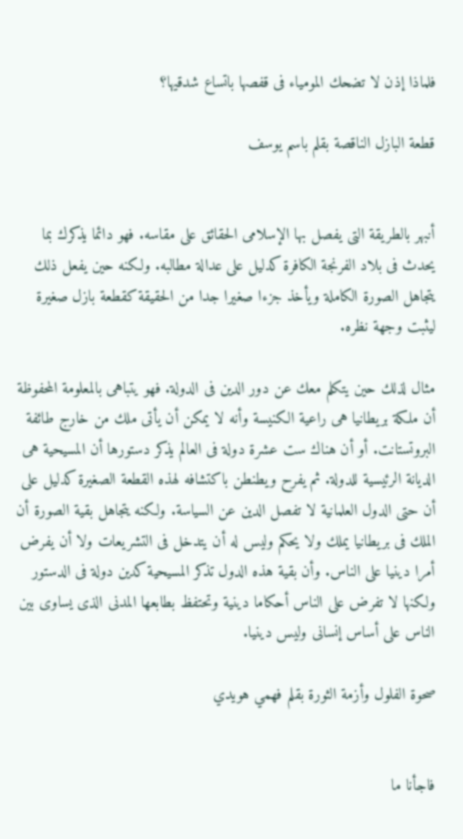فلماذا إذن لا تضحك المومياء فى قفصها باتساع شدقيها؟

قطعة البازل الناقصة بقلم باسم يوسف


أنبهر بالطريقة التى يفصل بها الإسلامى الحقائق على مقاسه. فهو دائما يذكرك بما يحدث فى بلاد الفرنجة الكافرة كدليل على عدالة مطالبه. ولكنه حين يفعل ذلك يتجاهل الصورة الكاملة ويأخذ جزءا صغيرا جدا من الحقيقة كقطعة بازل صغيرة ليثبت وجهة نظره.

مثال لذلك حين يتكلم معك عن دور الدين فى الدولة. فهو يتباهى بالمعلومة المحفوظة أن ملكة بريطانيا هى راعية الكنيسة وأنه لا يمكن أن يأتى ملك من خارج طائفة البروتستانت. أو أن هناك ست عشرة دولة فى العالم يذكر دستورها أن المسيحية هى الديانة الرئيسية للدولة. ثم يفرح ويطنطن باكتشافه لهذه القطعة الصغيرة كدليل على أن حتى الدول العلمانية لا تفصل الدين عن السياسة. ولكنه يتجاهل بقية الصورة أن الملك فى بريطانيا يملك ولا يحكم وليس له أن يتدخل فى التشريعات ولا أن يفرض أمرا دينيا على الناس. وأن بقية هذه الدول تذكر المسيحية كدين دولة فى الدستور ولكنها لا تفرض على الناس أحكاما دينية وتحتفظ بطابعها المدنى الذى يساوى بين الناس على أساس إنسانى وليس دينيا.

صحوة الفلول وأزمة الثورة بقلم فهمي هويدي


فاجأنا ما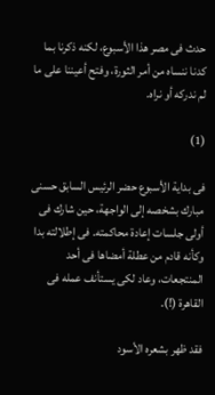حدث فى مصر هذا الأسبوع، لكنه ذكرنا بما كدنا ننساه من أمر الثورة، وفتح أعيننا على ما لم ندركه أو نراه.

(1)

فى بداية الأسبوع حضر الرئيس السابق حسنى مبارك بشخصه إلى الواجهة، حين شارك فى أولى جلسات إعادة محاكمته. فى إطلالته بدا وكأنه قادم من عطلة أمضاها فى أحد المنتجعات، وعاد لكى يستأنف عمله فى القاهرة (!).

فقد ظهر بشعره الأسود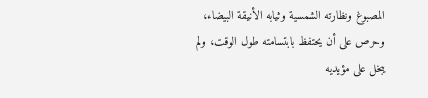المصبوغ ونظارته الشمسية وثيابه الأنيقة البيضاء، وحرص على أن يحتفظ بابتسامته طول الوقت، ولم يبخل على مؤيديه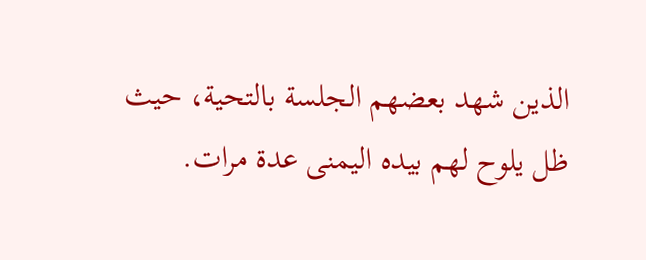الذين شهد بعضهم الجلسة بالتحية، حيث ظل يلوح لهم بيده اليمنى عدة مرات.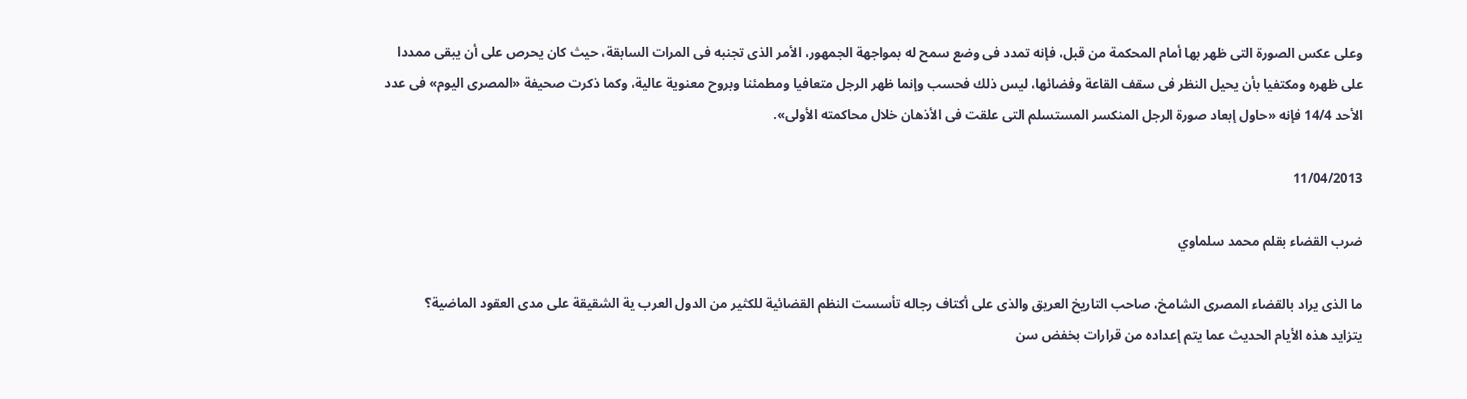وعلى عكس الصورة التى ظهر بها أمام المحكمة من قبل، فإنه تمدد فى وضع سمح له بمواجهة الجمهور، الأمر الذى تجنبه فى المرات السابقة، حيث كان يحرص على أن يبقى ممددا على ظهره ومكتفيا بأن يحيل النظر فى سقف القاعة وفضائها، ليس ذلك فحسب وإنما ظهر الرجل متعافيا ومطمئنا وبروح معنوية عالية، وكما ذكرت صحيفة «المصرى اليوم» فى عدد الأحد 14/4 فإنه «حاول إبعاد صورة الرجل المنكسر المستسلم التى علقت فى الأذهان خلال محاكمته الأولى».

11/04/2013

ضرب القضاء بقلم محمد سلماوي

ما الذى يراد بالقضاء المصرى الشامخ، صاحب التاريخ العريق والذى على أكتاف رجاله تأسست النظم القضائية للكثير من الدول العرب ية الشقيقة على مدى العقود الماضية؟
يتزايد هذه الأيام الحديث عما يتم إعداده من قرارات بخفض سن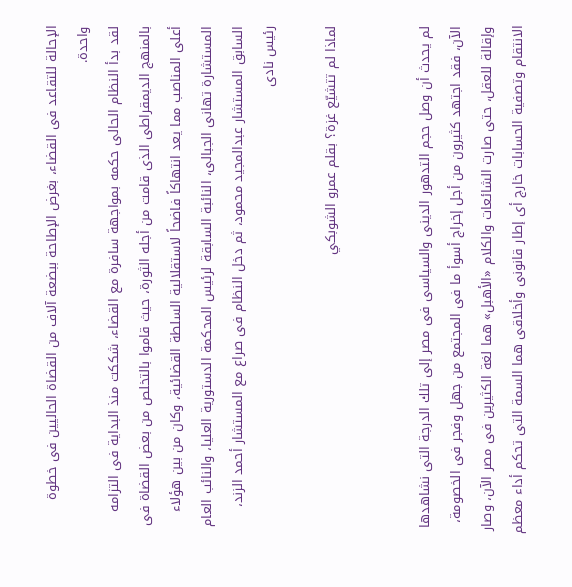الإحالة للتقاعد فى القضاء، بغرض الإطاحة ببضعة آلاف من القضاة الحاليين فى خطوة واحدة.
لقد بدأ النظام الحالى حكمه بمواجهة سافرة مع القضاء، شككت منذ البداية فى التزامه بالمنهج الديمقراطى الذى قامت من أجله الثورة، حيث قاموا بالتخلص من بعض القضاة فى أعلى المناصب مما يعد انتهاكاً فاضحاً لاستقلالية السلطة القضائية، وكان من بين هؤلاء المستشارة تهانى الجبالى، النائبة السابقة لرئيس المحكمة الدستورية العليا، والنائب العام السابق المستشار عبدالمجيد محمود، ثم دخل النظام فى صراع مع المستشار أحمد الزند، رئيس نادى

لماذا لم تتشيّع غزة؟ بقلم عمرو الشوبكي


لم يحدث أن وصل حجم التدهور الدينى والسياسى فى مصر إلى تلك الدرجة التى نشاهدها الآن، فقد اجتهد كثيرون من أجل إخراج أسوأ ما فى المجتمع من جهل وفجر فى الخصومة، وإقالة للعقل، حتى صارت الشائعات والكلام «الأهبل» هما لغة الكثيرين فى مصر الآن، وصار الانتقام وتصفية الحسابات خارج أى إطار قانونى وأخلاقى هما السمة التى تحكم أداء معظم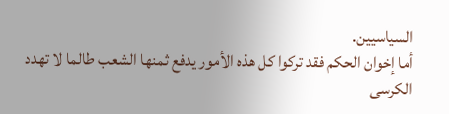السياسيين.
أما إخوان الحكم فقد تركوا كل هذه الأمور يدفع ثمنها الشعب طالما لا تهدد الكرسى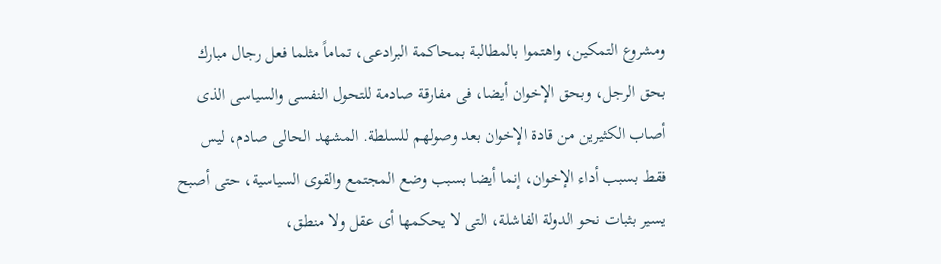ومشروع التمكين، واهتموا بالمطالبة بمحاكمة البرادعى، تماماً مثلما فعل رجال مبارك بحق الرجل، وبحق الإخوان أيضا، فى مفارقة صادمة للتحول النفسى والسياسى الذى أصاب الكثيرين من قادة الإخوان بعد وصولهم للسلطة. المشهد الحالى صادم، ليس فقط بسبب أداء الإخوان، إنما أيضا بسبب وضع المجتمع والقوى السياسية، حتى أصبح يسير بثبات نحو الدولة الفاشلة، التى لا يحكمها أى عقل ولا منطق،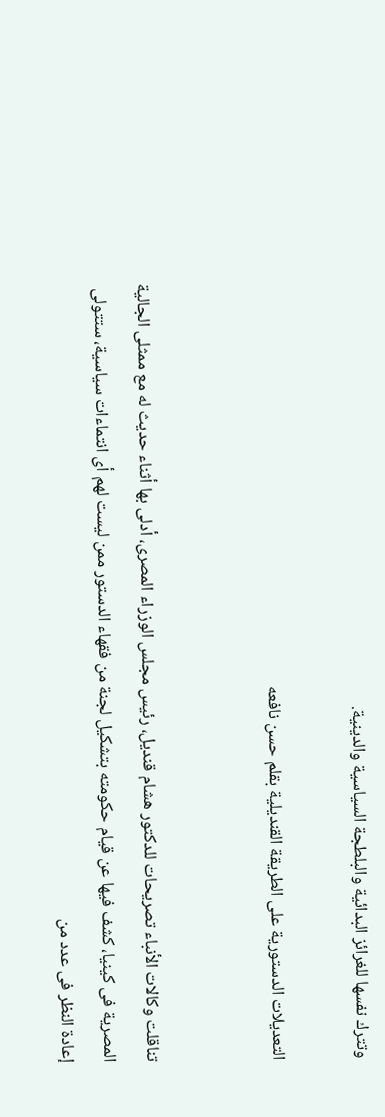وتترك نفسها للغرائز البدائية والبلطجة السياسية والدينية.

التعديلات الدستورية على الطريقة القنديلية بقلم حسن نافعه


تناقلت وكالات الأنباء تصريحات للدكتور هشام قنديل، رئيس مجلس الوزراء المصرى، أدلى بها أثناء حديث له مع ممثلى الجالية المصرية فى كينيا، كشف فيها عن قيام حكومته بتشكيل لجنة من فقهاء الدستور ممن ليست لهم أى انتماءات سياسية، ستتولى إعادة النظر فى عدد من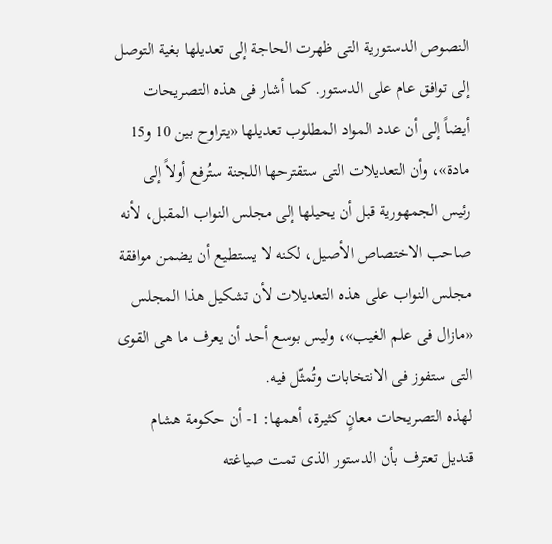النصوص الدستورية التى ظهرت الحاجة إلى تعديلها بغية التوصل إلى توافق عام على الدستور. كما أشار فى هذه التصريحات أيضاً إلى أن عدد المواد المطلوب تعديلها «يتراوح بين 10 و15 مادة»، وأن التعديلات التى ستقترحها اللجنة ستُرفع أولاً إلى رئيس الجمهورية قبل أن يحيلها إلى مجلس النواب المقبل، لأنه صاحب الاختصاص الأصيل، لكنه لا يستطيع أن يضمن موافقة مجلس النواب على هذه التعديلات لأن تشكيل هذا المجلس «مازال فى علم الغيب»، وليس بوسع أحد أن يعرف ما هى القوى التى ستفوز فى الانتخابات وتُمثّل فيه.
لهذه التصريحات معانٍ كثيرة، أهمها: 1- أن حكومة هشام قنديل تعترف بأن الدستور الذى تمت صياغته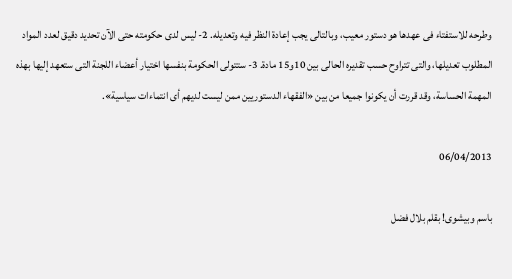وطرحه للاستفتاء فى عهدها هو دستور معيب، وبالتالى يجب إعادة النظر فيه وتعديله. 2- ليس لدى حكومته حتى الآن تحديد دقيق لعدد المواد المطلوب تعديلها، والتى تتراوح حسب تقديره الحالى بين 10و15 مادة. 3- ستتولى الحكومة بنفسها اختيار أعضاء اللجنة التى ستعهد إليها بهذه المهمة الحساسة، وقد قررت أن يكونوا جميعا من بين «الفقهاء الدستوريين ممن ليست لديهم أى انتماءات سياسية».

06/04/2013

باسم وبيشوى! بقلم بلال فضل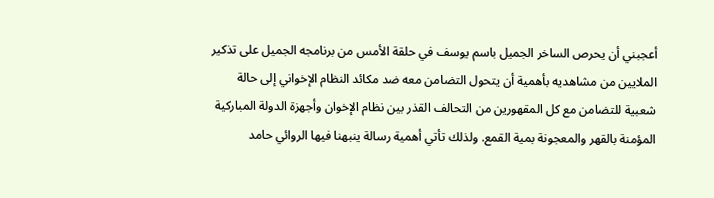أعجبني أن يحرص الساخر الجميل باسم يوسف في حلقة الأمس من برنامجه الجميل على تذكير الملايين من مشاهديه بأهمية أن يتحول التضامن معه ضد مكائد النظام الإخواني إلى حالة شعبية للتضامن مع كل المقهورين من التحالف القذر بين نظام الإخوان وأجهزة الدولة المباركية المؤمنة بالقهر والمعجونة بمية القمع. ولذلك تأتي أهمية رسالة ينبهنا فيها الروائي حامد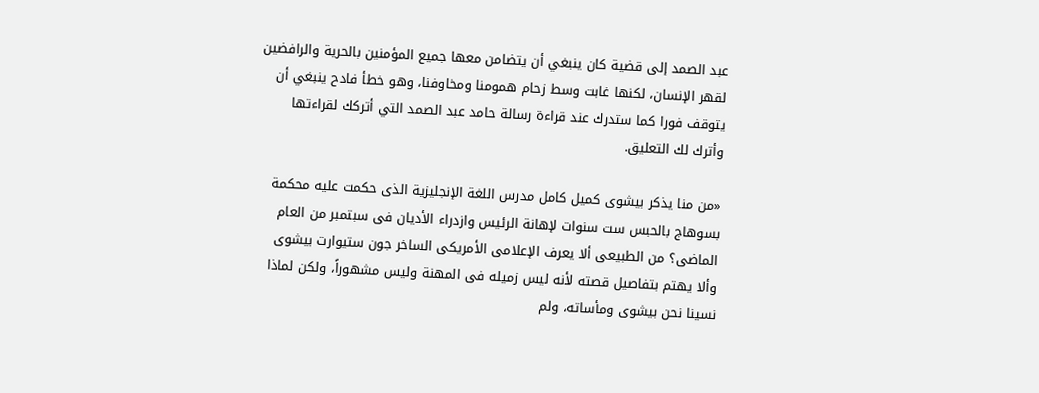عبد الصمد إلى قضية كان ينبغي أن يتضامن معها جميع المؤمنين بالحرية والرافضين لقهر الإنسان، لكنها غابت وسط زحام همومنا ومخاوفنا، وهو خطأ فادح ينبغي أن يتوقف فورا كما ستدرك عند قراءة رسالة حامد عبد الصمد التي أتركك لقراءتها وأترك لك التعليق.

«من منا يذكر بيشوى كميل كامل مدرس اللغة الإنجليزية الذى حكمت عليه محكمة بسوهاج بالحبس ست سنوات لإهانة الرئيس وازدراء الأديان فى سبتمبر من العام الماضى؟ من الطبيعى ألا يعرف الإعلامى الأمريكى الساخر جون ستيوارت بيشوى وألا يهتم بتفاصيل قصته لأنه ليس زميله فى المهنة وليس مشهوراً، ولكن لماذا نسينا نحن بيشوى ومأساته، ولم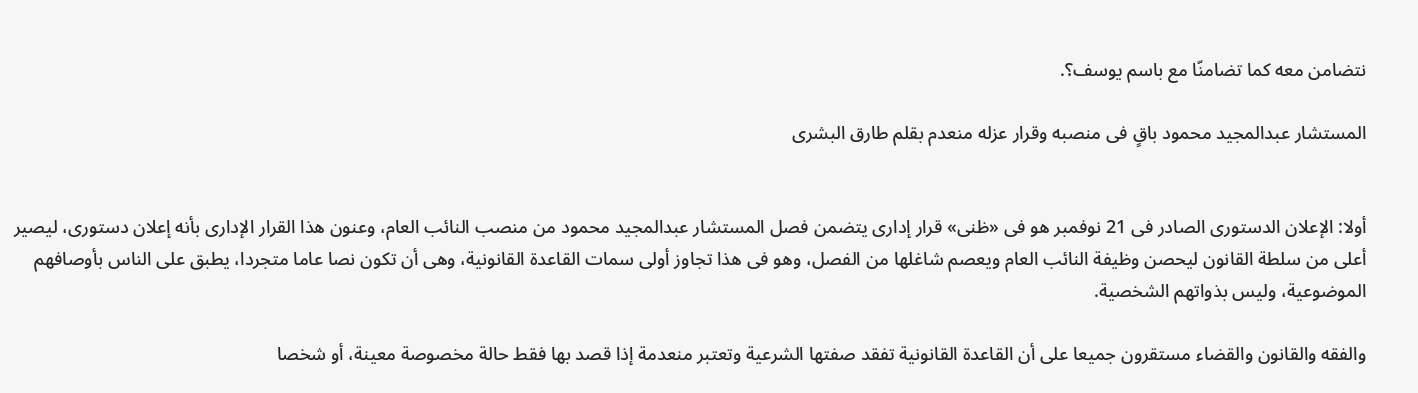نتضامن معه كما تضامنّا مع باسم يوسف؟.

المستشار عبدالمجيد محمود باقٍ فى منصبه وقرار عزله منعدم بقلم طارق البشرى


أولا: الإعلان الدستورى الصادر فى 21 نوفمبر هو فى «ظنى» قرار إدارى يتضمن فصل المستشار عبدالمجيد محمود من منصب النائب العام، وعنون هذا القرار الإدارى بأنه إعلان دستورى، ليصير أعلى من سلطة القانون ليحصن وظيفة النائب العام ويعصم شاغلها من الفصل، وهو فى هذا تجاوز أولى سمات القاعدة القانونية، وهى أن تكون نصا عاما متجردا، يطبق على الناس بأوصافهم الموضوعية، وليس بذواتهم الشخصية.

والفقه والقانون والقضاء مستقرون جميعا على أن القاعدة القانونية تفقد صفتها الشرعية وتعتبر منعدمة إذا قصد بها فقط حالة مخصوصة معينة، أو شخصا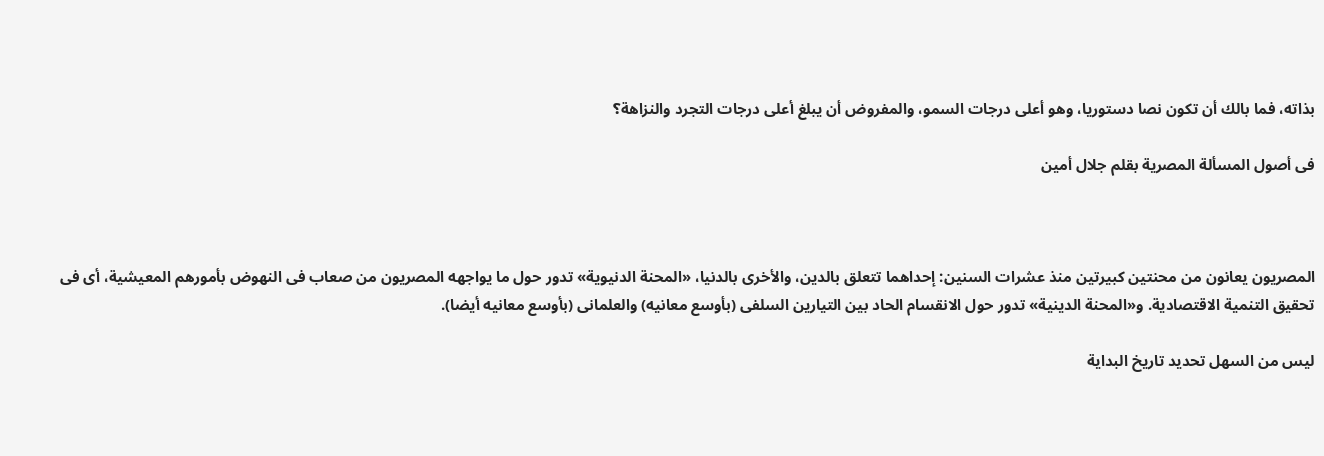بذاته، فما بالك أن تكون نصا دستوريا، وهو أعلى درجات السمو، والمفروض أن يبلغ أعلى درجات التجرد والنزاهة؟

فى أصول المسألة المصرية بقلم جلال أمين



المصريون يعانون من محنتين كبيرتين منذ عشرات السنين: إحداهما تتعلق بالدين، والأخرى بالدنيا، «المحنة الدنيوية» تدور حول ما يواجهه المصريون من صعاب فى النهوض بأمورهم المعيشية، أى فى تحقيق التنمية الاقتصادية. و«المحنة الدينية» تدور حول الانقسام الحاد بين التيارين السلفى (بأوسع معانيه) والعلمانى (بأوسع معانيه أيضا).

ليس من السهل تحديد تاريخ البداية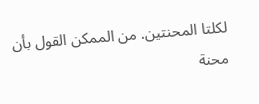لكلتا المحنتين. من الممكن القول بأن محنة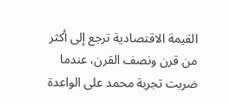القيمة الاقتصادية ترجع إلى أكثر من قرن ونصف القرن، عندما ضربت تجربة محمد على الواعدة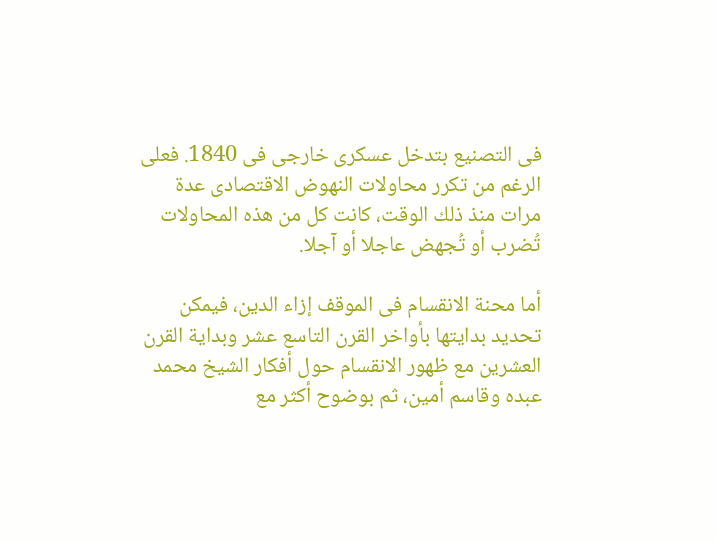فى التصنيع بتدخل عسكرى خارجى فى 1840. فعلى الرغم من تكرر محاولات النهوض الاقتصادى عدة مرات منذ ذلك الوقت، كانت كل من هذه المحاولات تُضرب أو تُجهض عاجلا أو آجلا.

أما محنة الانقسام فى الموقف إزاء الدين، فيمكن تحديد بدايتها بأواخر القرن التاسع عشر وبداية القرن العشرين مع ظهور الانقسام حول أفكار الشيخ محمد عبده وقاسم أمين، ثم بوضوح أكثر مع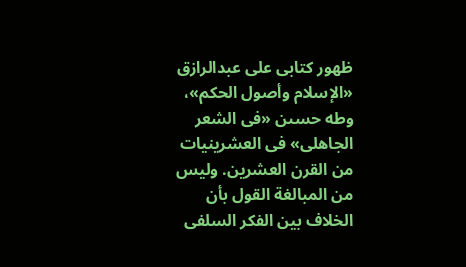ظهور كتابى على عبدالرازق «الإسلام وأصول الحكم»، وطه حسىن «فى الشعر الجاهلى» فى العشرينيات من القرن العشرين. وليس من المبالغة القول بأن الخلاف بين الفكر السلفى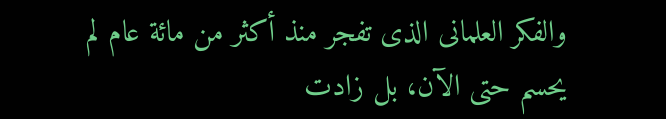والفكر العلمانى الذى تفجر منذ أكثر من مائة عام لم يحسم حتى الآن، بل زادت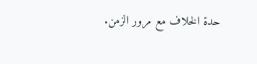حدة الخلاف مع مرور الزمن.